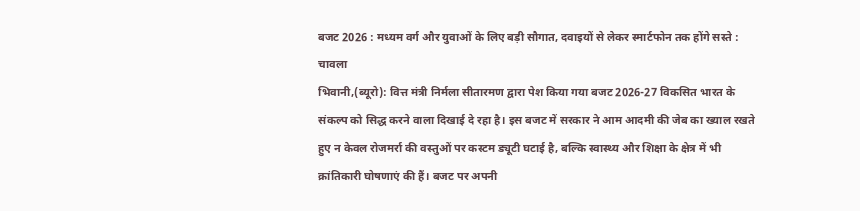बजट 2026 : मध्यम वर्ग और युवाओं के लिए बड़ी सौगात, दवाइयों से लेकर स्मार्टफोन तक होंगे सस्ते : चावला
भिवानी,(ब्यूरो): वित्त मंत्री निर्मला सीतारमण द्वारा पेश किया गया बजट 2026-27 विकसित भारत के संकल्प को सिद्ध करने वाला दिखाई दे रहा है। इस बजट में सरकार ने आम आदमी की जेब का ख्याल रखते हुए न केवल रोजमर्रा की वस्तुओं पर कस्टम ड्यूटी घटाई है, बल्कि स्वास्थ्य और शिक्षा के क्षेत्र में भी क्रांतिकारी घोषणाएं की हैं। बजट पर अपनी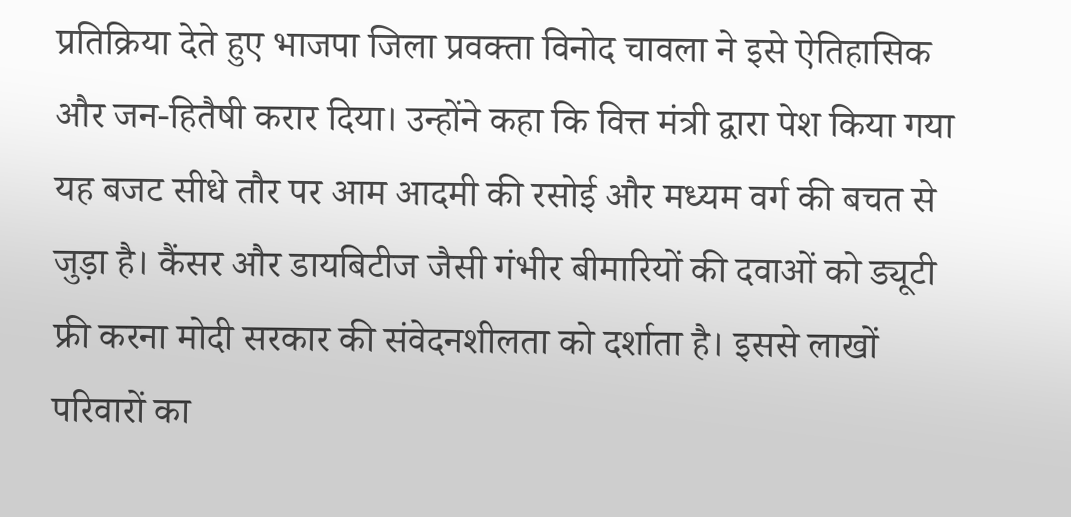प्रतिक्रिया देते हुए भाजपा जिला प्रवक्ता विनोद चावला ने इसे ऐतिहासिक और जन-हितैषी करार दिया। उन्होंने कहा कि वित्त मंत्री द्वारा पेश किया गया यह बजट सीधे तौर पर आम आदमी की रसोई और मध्यम वर्ग की बचत से जुड़ा है। कैंसर और डायबिटीज जैसी गंभीर बीमारियों की दवाओं को ड्यूटी फ्री करना मोदी सरकार की संवेदनशीलता को दर्शाता है। इससे लाखों परिवारों का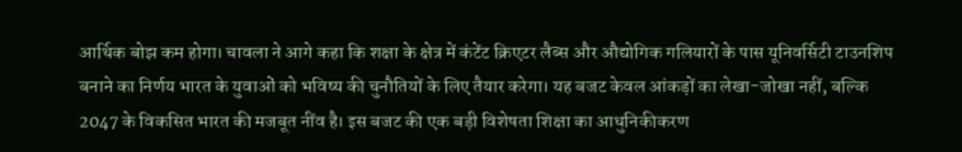आर्थिक बोझ कम होगा। चावला ने आगे कहा कि शक्षा के क्षेत्र में कंटेंट क्रिएटर लैब्स और औद्योगिक गलियारों के पास यूनिवर्सिटी टाउनशिप बनाने का निर्णय भारत के युवाओं को भविष्य की चुनौतियों के लिए तैयार करेगा। यह बजट केवल आंकड़ों का लेखा-जोखा नहीं, बल्कि 2047 के विकसित भारत की मजबूत नींव है। इस बजट की एक बड़ी विशेषता शिक्षा का आधुनिकीकरण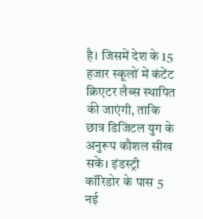है। जिसमें देश के 15 हजार स्कूलों में कंटेंट क्रिएटर लैब्स स्थापित की जाएंगी, ताकि छात्र डिजिटल युग के अनुरूप कौशल सीख सकें। इंडस्ट्री कॉरिडोर के पास 5 नई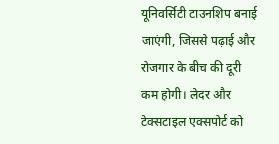यूनिवर्सिटी टाउनशिप बनाई जाएंगी, जिससे पढ़ाई और रोजगार के बीच की दूरी कम होगी। लेदर और टेक्सटाइल एक्सपोर्ट को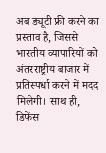अब ड्यूटी फ्री करने का प्रस्ताव है, जिससे भारतीय व्यापारियों को अंतरराष्ट्रीय बाजार में प्रतिस्पर्धा करने में मदद मिलेगी। साथ ही, डिफेंस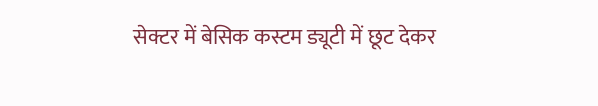सेक्टर में बेसिक कस्टम ड्यूटी में छूट देकर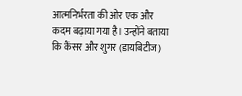आत्मनिर्भरता की ओर एक और कदम बढ़ाया गया है। उन्होंने बताया कि कैंसर और शुगर (डायबिटीज)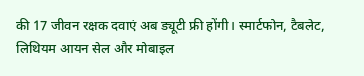की 17 जीवन रक्षक दवाएं अब ड्यूटी फ्री होंगी। स्मार्टफोन, टैबलेट, लिथियम आयन सेल और मोबाइल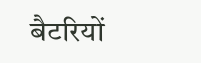बैटरियों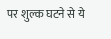पर शुल्क घटने से ये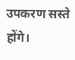उपकरण सस्ते होंगे।